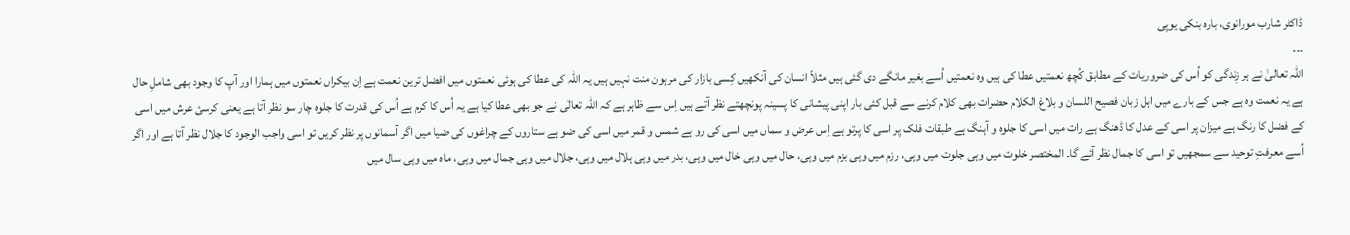ڈاکٹر شارب مورانوی، بارہ بنکی یوپی
۔۔۔
اللہ تعالیٰ نے ہر زِندگی کو اُس کی ضروریات کے مطابق کُچھ نعمتیں عطا کی ہیں وہ نعمتیں اُسے بغیر مانگے دی گئی ہیں مثلاً انسان کی آنکھیں کِسی بازار کی مرہون منت نہیں ہیں یہ اللّٰہ کی عطا کی ہوئی نعمتوں میں افضل ترین نعمت ہے اِن بیکراں نعمتوں میں ہمارا اور آپ کا وجود بھی شاملِ حال ہے یہ نعمت وہ ہے جس کے بارے میں اہل زبان فصیح اللسان و بلاغ الکلام حضرات بھی کلام کرنے سے قبل کئی بار اپنی پیشانی کا پسینہ پونچھتے نظر آتے ہیں اِس سے ظاہر ہے کہ اللّٰہ تعالٰی نے جو بھی عطا کیا ہے یہ اُس کا کرم ہے اُس کی قدرت کا جلوہ چار سو نظر آتا ہے یعنی کرسئ عرش میں اسی کے فضل کا رنگ ہے میزان پر اسی کے عدل کا ڈھنگ ہے رات میں اسی کا جلوہ و آہنگ ہے طبقات فلک پر اسی کا پرتو ہے اِس عرض و سماں میں اسی کی رو ہے شمس و قمر میں اسی کی ضو ہے ستاروں کے چراغوں کی ضیا میں اگر آسمانوں پر نظر کریں تو اسی واجب الوجود کا جلال نظر آتا ہے اور اگر اُسے معرفتِ توحید سے سمجھیں تو اسی کا جمال نظر آئے گا۔ المختصر خلوت میں وہی جلوت میں وہی، رزم میں وہی بزم میں وہی، حال میں وہی خال میں وہی، بدر میں وہی ہلال میں وہی، جلال میں وہی جمال میں وہی، ماہ میں وہی سال میں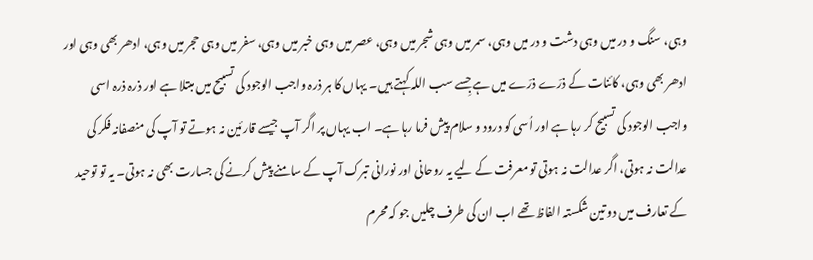وہی، سنگ و در میں وہی دشت و در میں وہی، سمر میں وہی شجر میں وہی، عصر میں وہی خبر میں وہی، سفر میں وہی حجر میں وہی، ادھر بھی وہی اور ادھر بھی وہی، کائنات کے ذرّے ذرّے میں ہے جِسے سب اللہ کہتے ہیں۔ یہاں کا ہر ذرہ واجب الوجود کی تسبیح میں مبتلا ہے اور ذرہ ذرہ اسی واجب الوجود کی تسبیح کر رہا ہے اور اُسی کو درود و سلام پیش فرما رہا ہے۔ اب یہاں پر اگر آپ جیسے قارئین نہ ہوتے تو آپ کی منصفانہ فکر کی عدالت نہ ہوتی، اگر عدالت نہ ہوتی تو معرفت کے لیے یہ روحانی اور نورانی تبرک آپ کے سامنے پیش کرنے کی جسارت بھی نہ ہوتی۔ یہ تو توحید کے تعارف میں دو تین شکستہ الفاظ تھے اب ان کی طرف چلیں جو کہ محرم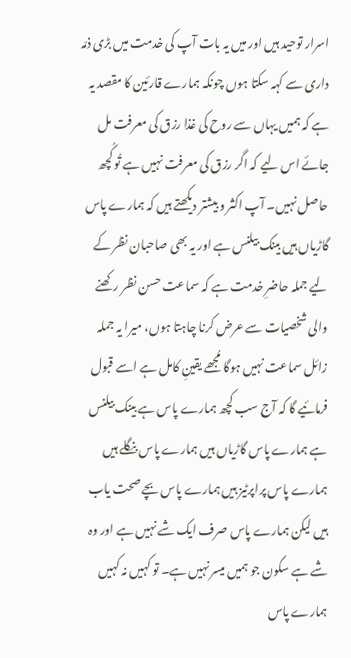اسرار توحید ہیں اور میں یہ بات آپ کی خدمت میں بڑی ذمّہ داری سے کہہ سکتا ہوں چونکہ ہمارے قارئین کا مقصد یہ ہے کہ ہمیں یہاں سے روح کی غذا رزق کی معرفت مل جائے اس لیے کہ اگر رزق کی معرفت نہیں ہے تُو کُچھ حاصل نہیں۔ آپ اکثر و بیشتر دیکھتے ہیں کہ ہمارے پاس گاڑیاں ہیں بینک بیلنس ہے اور یہ بھی صاحبان نظر کے لیے جملہ حاضرِ خدمت ہے کہ سماعت حسن نظر رکھنے والی شخصیات سے عرض کرنا چاہتا ہوں، میرا یہ جملہ زائل سماعت نہیں ہوگا مُجھے یقینِ کامل ہے اسے قبول فرمائیے گا کہ آج سب کچھ ہمارے پاس ہے بینک بیلنس ہے ہمارے پاس گاڑیاں ہیں ہمارے پاس بنگلے ہیں ہمارے پاس پراپرٹیز ہیں ہمارے پاس بچے صحت یاب ہیں لیکن ہمارے پاس صرف ایک شے نہیں ہے اور وہ شے ہے سکون جو ہمیں میسر نہیں ہے۔ تو کہیں نہ کہیں ہمارے پاس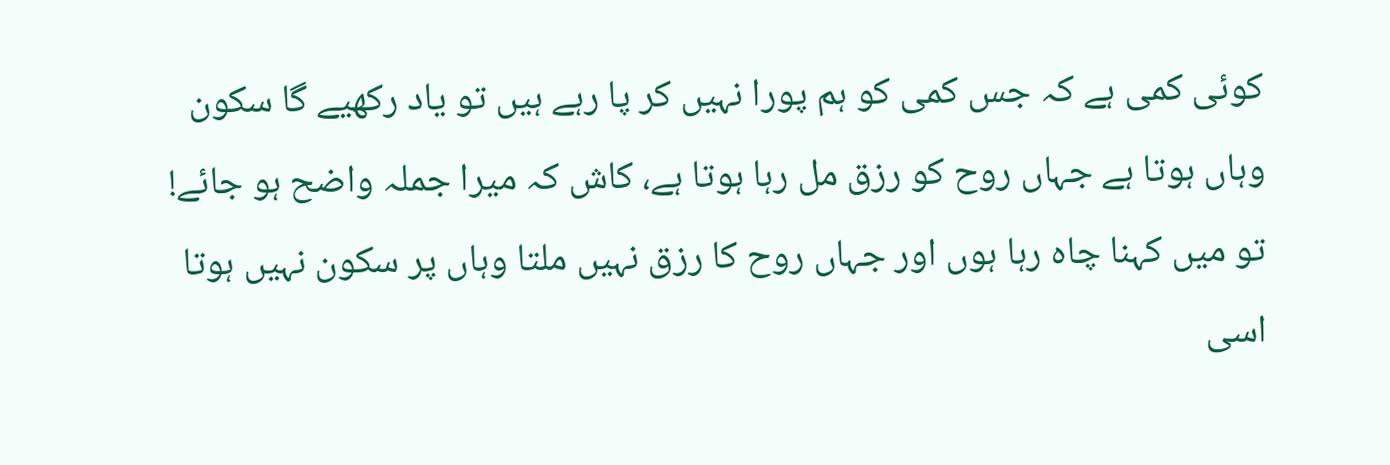کوئی کمی ہے کہ جس کمی کو ہم پورا نہیں کر پا رہے ہیں تو یاد رکھیے گا سکون وہاں ہوتا ہے جہاں روح کو رزق مل رہا ہوتا ہے، کاش کہ میرا جملہ واضح ہو جائے! تو میں کہنا چاہ رہا ہوں اور جہاں روح کا رزق نہیں ملتا وہاں پر سکون نہیں ہوتا اسی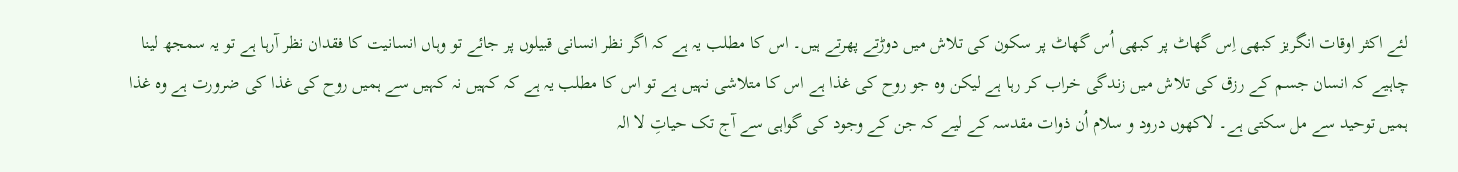لئے اکثر اوقات انگریز کبھی اِس گھاٹ پر کبھی اُس گھاٹ پر سکون کی تلاش میں دوڑتے پھرتے ہیں۔ اس کا مطلب یہ ہے کہ اگر نظر انسانی قبیلوں پر جائے تو وہاں انسانیت کا فقدان نظر آرہا ہے تو یہ سمجھ لینا چاہیے کہ انسان جسم کے رزق کی تلاش میں زندگی خراب کر رہا ہے لیکن وہ جو روح کی غذا ہے اس کا متلاشی نہیں ہے تو اس کا مطلب یہ ہے کہ کہیں نہ کہیں سے ہمیں روح کی غذا کی ضرورت ہے وہ غذا ہمیں توحید سے مل سکتی ہے۔ لاکھوں درود و سلام اُن ذوات مقدسہ کے لیے کہ جن کے وجود کی گواہی سے آج تک حیاتِ لا الہ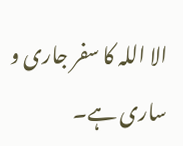الا اللہ کا سفر جاری و ساری ہے۔